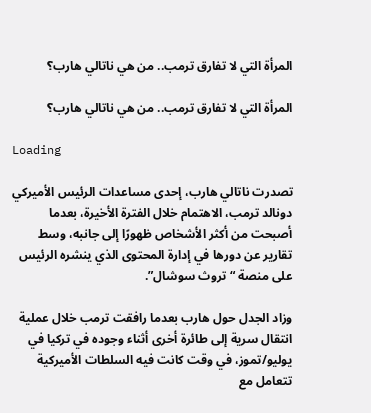المرأة التي لا تفارق ترمب.. من هي ناتالي هارب؟

المرأة التي لا تفارق ترمب.. من هي ناتالي هارب؟

Loading

تصدرت ناتالي هارب، إحدى مساعدات الرئيس الأميركي دونالد ترمب، الاهتمام خلال الفترة الأخيرة، بعدما أصبحت من أكثر الأشخاص ظهورًا إلى جانبه، وسط تقارير عن دورها في إدارة المحتوى الذي ينشره الرئيس على منصة “تروث سوشال”.

وزاد الجدل حول هارب بعدما رافقت ترمب خلال عملية انتقال سرية إلى طائرة أخرى أثناء وجوده في تركيا في يوليو/تموز، في وقت كانت فيه السلطات الأميركية تتعامل مع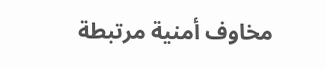مخاوف أمنية مرتبطة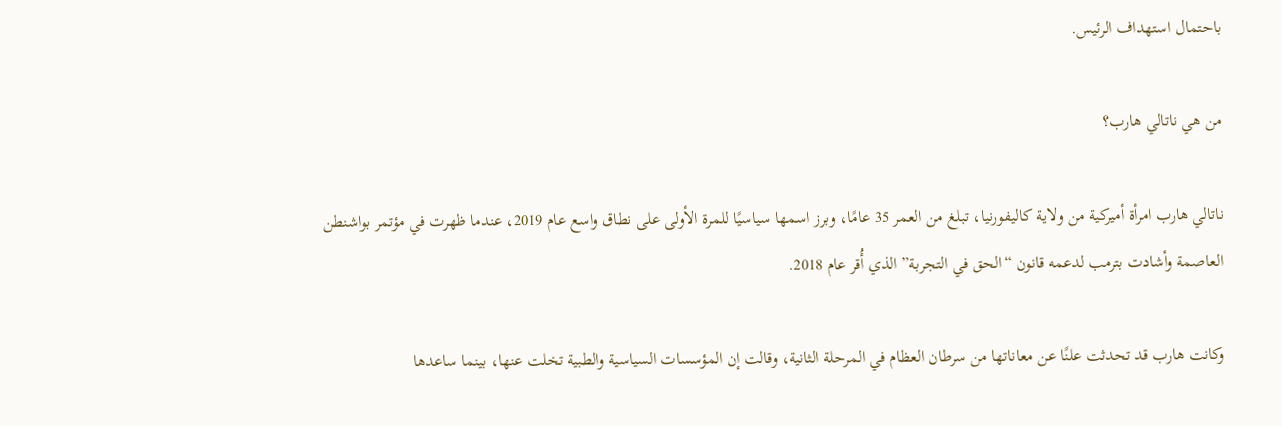باحتمال استهداف الرئيس.

من هي ناتالي هارب؟

ناتالي هارب امرأة أميركية من ولاية كاليفورنيا، تبلغ من العمر 35 عامًا، وبرز اسمها سياسيًا للمرة الأولى على نطاق واسع عام 2019، عندما ظهرت في مؤتمر بواشنطن العاصمة وأشادت بترمب لدعمه قانون “الحق في التجربة” الذي أُقر عام 2018.

وكانت هارب قد تحدثت علنًا عن معاناتها من سرطان العظام في المرحلة الثانية، وقالت إن المؤسسات السياسية والطبية تخلت عنها، بينما ساعدها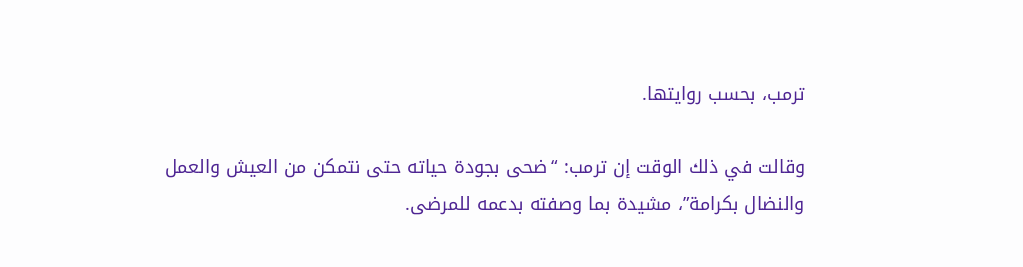ترمب، بحسب روايتها.

وقالت في ذلك الوقت إن ترمب: “ضحى بجودة حياته حتى نتمكن من العيش والعمل والنضال بكرامة”، مشيدة بما وصفته بدعمه للمرضى.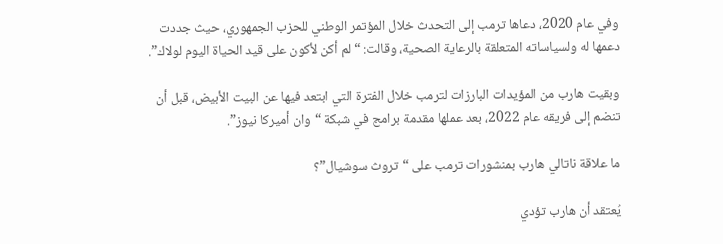وفي عام 2020، دعاها ترمب إلى التحدث خلال المؤتمر الوطني للحزب الجمهوري، حيث جددت دعمها له ولسياساته المتعلقة بالرعاية الصحية، وقالت: “لم أكن لأكون على قيد الحياة اليوم لولاك”.

وبقيت هارب من المؤيدات البارزات لترمب خلال الفترة التي ابتعد فيها عن البيت الأبيض، قبل أن تنضم إلى فريقه عام 2022، بعد عملها مقدمة برامج في شبكة “وان أميركا نيوز”.

ما علاقة ناتالي هارب بمنشورات ترمب على “تروث سوشيال”؟

يُعتقد أن هارب تؤدي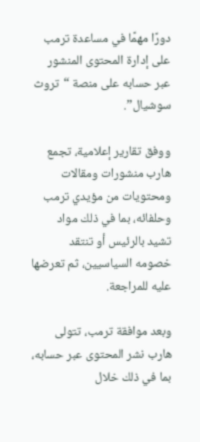دورًا مهمًا في مساعدة ترمب على إدارة المحتوى المنشور عبر حسابه على منصة “تروث سوشيال”.

ووفق تقارير إعلامية، تجمع هارب منشورات ومقالات ومحتويات من مؤيدي ترمب وحلفائه، بما في ذلك مواد تشيد بالرئيس أو تنتقد خصومه السياسيين، ثم تعرضها عليه للمراجعة.

وبعد موافقة ترمب، تتولى هارب نشر المحتوى عبر حسابه، بما في ذلك خلال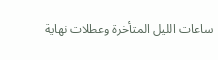ساعات الليل المتأخرة وعطلات نهاية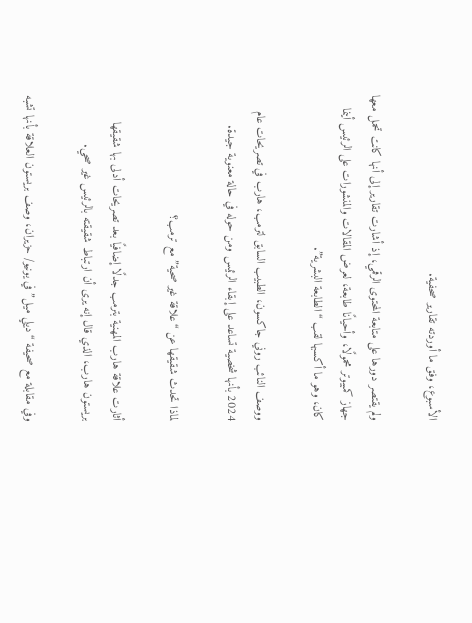الأسبوع، وفق ما أوردته تقارير صحفية.

ولم يقتصر دورها على متابعة المحتوى الرقمي، إذ أشارت تقارير إلى أنها كانت تحمل معها جهاز كمبيوتر محمولًا، وأحيانًا طابعة، لعرض المقالات والمنشورات على الرئيس أينما كان، وهو ما أكسبها لقب “الطابعة البشرية”.

ووصف النائب روني جاكسون، الطبيب السابق لترمب، هارب في تصريحات عام 2024 بأنها شخصية تساعد على إبقاء الرئيس ومن حوله في حالة معنوية جيدة.

لماذا تحدث شقيقها عن “علاقة غير صحية” مع ترمب؟

أثارت علاقة هارب المهنية بترمب جدلًا إضافيًا بعد تصريحات أدلى بها شقيقها بريستون هارب، الذي قال إنه يرى أن ارتباط شقيقته بالرئيس غير صحي.

وفي مقابلة مع صحيفة “ديلي ميل” في يونيو/ حزيران، وصف بريستون العلاقة بأنها تشبه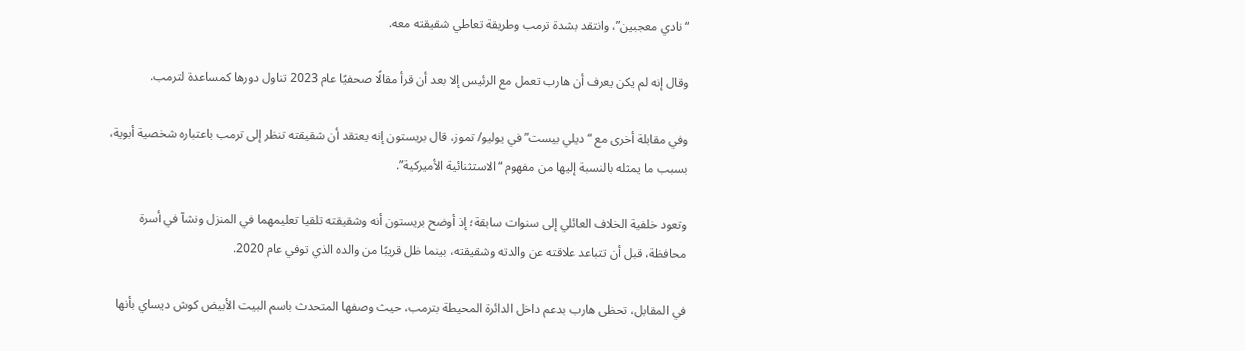“نادي معجبين”، وانتقد بشدة ترمب وطريقة تعاطي شقيقته معه.

وقال إنه لم يكن يعرف أن هارب تعمل مع الرئيس إلا بعد أن قرأ مقالًا صحفيًا عام 2023 تناول دورها كمساعدة لترمب.

وفي مقابلة أخرى مع “ديلي بيست” في يوليو/ تموز، قال بريستون إنه يعتقد أن شقيقته تنظر إلى ترمب باعتباره شخصية أبوية، بسبب ما يمثله بالنسبة إليها من مفهوم “الاستثنائية الأميركية”.

وتعود خلفية الخلاف العائلي إلى سنوات سابقة؛ إذ أوضح بريستون أنه وشقيقته تلقيا تعليمهما في المنزل ونشآ في أسرة محافظة، قبل أن تتباعد علاقته عن والدته وشقيقته، بينما ظل قريبًا من والده الذي توفي عام 2020.

في المقابل، تحظى هارب بدعم داخل الدائرة المحيطة بترمب، حيث وصفها المتحدث باسم البيت الأبيض كوش ديساي بأنها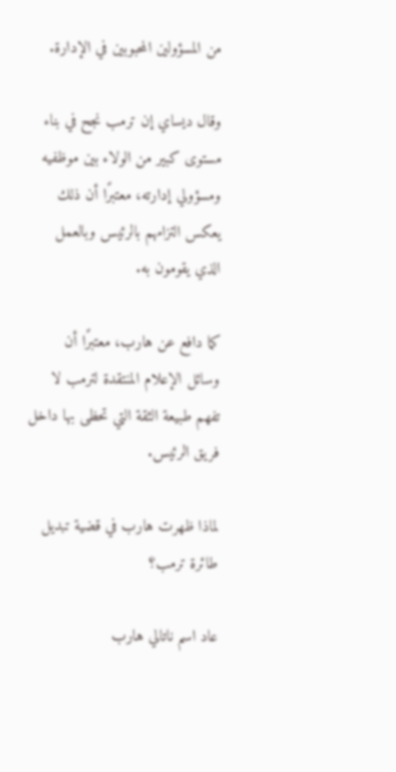من المسؤولين المحبوبين في الإدارة.

وقال ديساي إن ترمب نجح في بناء مستوى كبير من الولاء بين موظفيه ومسؤولي إدارته، معتبرًا أن ذلك يعكس التزامهم بالرئيس وبالعمل الذي يقومون به.

كما دافع عن هارب، معتبرًا أن وسائل الإعلام المنتقدة لترمب لا تفهم طبيعة الثقة التي تحظى بها داخل فريق الرئيس.

لماذا ظهرت هارب في قضية تبديل طائرة ترمب؟

عاد اسم ناتالي هارب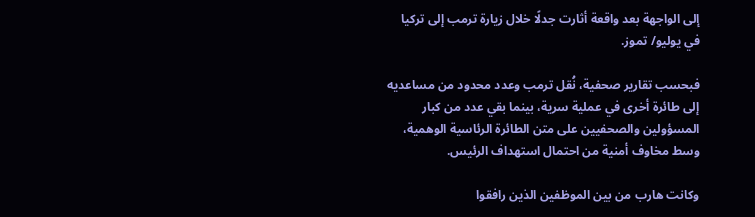إلى الواجهة بعد واقعة أثارت جدلًا خلال زيارة ترمب إلى تركيا في يوليو/ تموز.

فبحسب تقارير صحفية، نُقل ترمب وعدد محدود من مساعديه إلى طائرة أخرى في عملية سرية، بينما بقي عدد من كبار المسؤولين والصحفيين على متن الطائرة الرئاسية الوهمية، وسط مخاوف أمنية من احتمال استهداف الرئيس.

وكانت هارب من بين الموظفين الذين رافقوا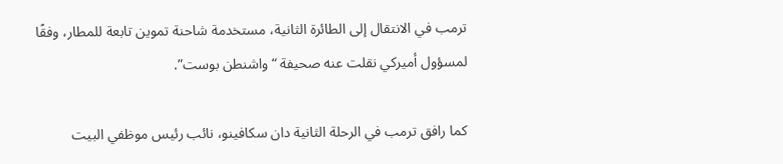ترمب في الانتقال إلى الطائرة الثانية، مستخدمة شاحنة تموين تابعة للمطار، وفقًا لمسؤول أميركي نقلت عنه صحيفة “واشنطن بوست”.

كما رافق ترمب في الرحلة الثانية دان سكافينو، نائب رئيس موظفي البيت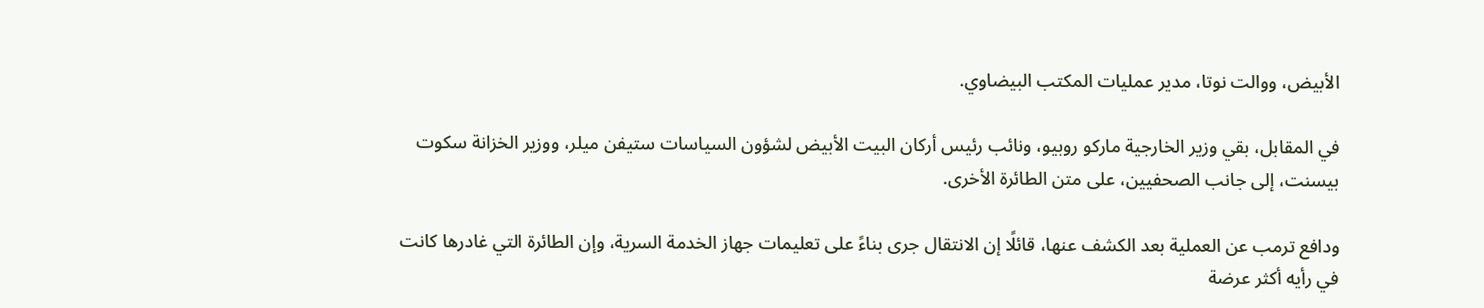الأبيض، ووالت نوتا، مدير عمليات المكتب البيضاوي.

في المقابل، بقي وزير الخارجية ماركو روبيو، ونائب رئيس أركان البيت الأبيض لشؤون السياسات ستيفن ميلر، ووزير الخزانة سكوت بيسنت، إلى جانب الصحفيين، على متن الطائرة الأخرى.

ودافع ترمب عن العملية بعد الكشف عنها، قائلًا إن الانتقال جرى بناءً على تعليمات جهاز الخدمة السرية، وإن الطائرة التي غادرها كانت في رأيه أكثر عرضة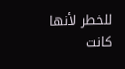للخطر لأنها كانت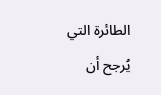الطائرة التي يُرجح أن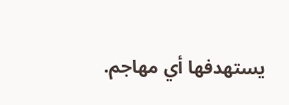يستهدفها أي مهاجم.